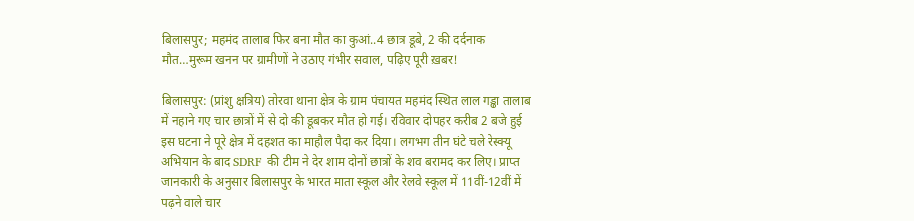बिलासपुर; महमंद तालाब फिर बना मौत का कुआं..4 छात्र डूबे, 2 की दर्दनाक मौत…मुरूम खनन पर ग्रामीणों ने उठाए गंभीर सवाल, पढ़िए पूरी ख़बर!

बिलासपुर: (प्रांशु क्षत्रिय) तोरवा थाना क्षेत्र के ग्राम पंचायत महमंद स्थित लाल गड्ढा तालाब में नहाने गए चार छात्रों में से दो की डूबकर मौत हो गई। रविवार दोपहर करीब 2 बजे हुई इस घटना ने पूरे क्षेत्र में दहशत का माहौल पैदा कर दिया। लगभग तीन घंटे चले रेस्क्यू अभियान के बाद SDRF की टीम ने देर शाम दोनों छात्रों के शव बरामद कर लिए। प्राप्त जानकारी के अनुसार बिलासपुर के भारत माता स्कूल और रेलवे स्कूल में 11वीं-12वीं में पढ़ने वाले चार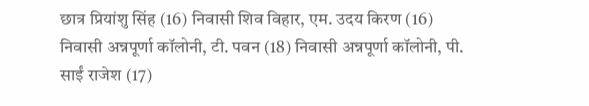छात्र प्रियांशु सिंह (16) निवासी शिव विहार, एम. उदय किरण (16) निवासी अन्नपूर्णा कॉलोनी, टी. पवन (18) निवासी अन्नपूर्णा कॉलोनी, पी. साईं राजेश (17)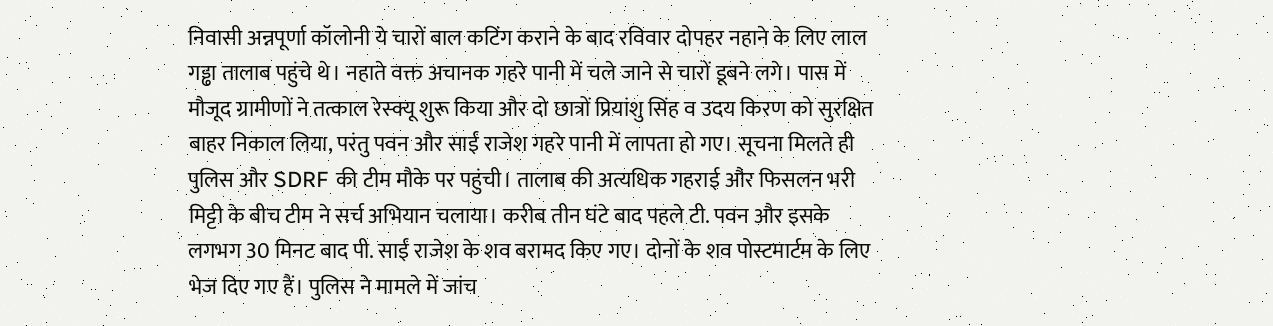निवासी अन्नपूर्णा कॉलोनी ये चारों बाल कटिंग कराने के बाद रविवार दोपहर नहाने के लिए लाल गड्ढा तालाब पहुंचे थे। नहाते वक्त अचानक गहरे पानी में चले जाने से चारों डूबने लगे। पास में मौजूद ग्रामीणों ने तत्काल रेस्क्यू शुरू किया और दो छात्रों प्रियांशु सिंह व उदय किरण को सुरक्षित बाहर निकाल लिया, परंतु पवन और साईं राजेश गहरे पानी में लापता हो गए। सूचना मिलते ही पुलिस और SDRF की टीम मौके पर पहुंची। तालाब की अत्यधिक गहराई और फिसलन भरी मिट्टी के बीच टीम ने सर्च अभियान चलाया। करीब तीन घंटे बाद पहले टी. पवन और इसके लगभग 30 मिनट बाद पी. साईं राजेश के शव बरामद किए गए। दोनों के शव पोस्टमार्टम के लिए भेज दिए गए हैं। पुलिस ने मामले में जांच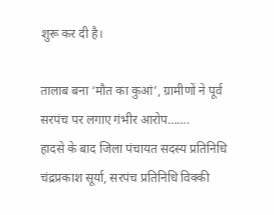शुरू कर दी है।

तालाब बना ‘मौत का कुआं’, ग्रामीणों ने पूर्व सरपंच पर लगाए गंभीर आरोप…….
हादसे के बाद जिला पंचायत सदस्य प्रतिनिधि चंद्रप्रकाश सूर्या, सरपंच प्रतिनिधि विक्की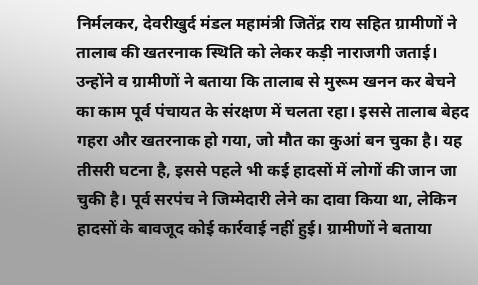निर्मलकर, देवरीखुर्द मंडल महामंत्री जितेंद्र राय सहित ग्रामीणों ने तालाब की खतरनाक स्थिति को लेकर कड़ी नाराजगी जताई। उन्होंने व ग्रामीणों ने बताया कि तालाब से मुरूम खनन कर बेचने का काम पूर्व पंचायत के संरक्षण में चलता रहा। इससे तालाब बेहद गहरा और खतरनाक हो गया, जो मौत का कुआं बन चुका है। यह तीसरी घटना है, इससे पहले भी कई हादसों में लोगों की जान जा चुकी है। पूर्व सरपंच ने जिम्मेदारी लेने का दावा किया था, लेकिन हादसों के बावजूद कोई कार्रवाई नहीं हुई। ग्रामीणों ने बताया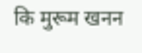कि मुरूम खनन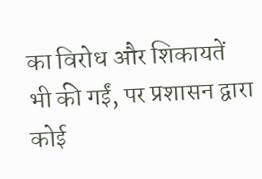का विरोध और शिकायतें भी की गईं, पर प्रशासन द्वारा कोई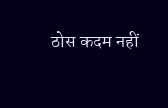ठोस कदम नहीं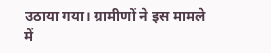उठाया गया। ग्रामीणों ने इस मामले में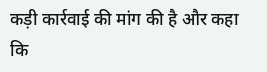कड़ी कार्रवाई की मांग की है और कहा कि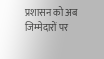प्रशासन को अब जिम्मेदारों पर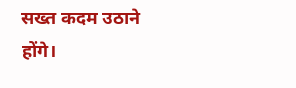सख्त कदम उठाने होंगे।